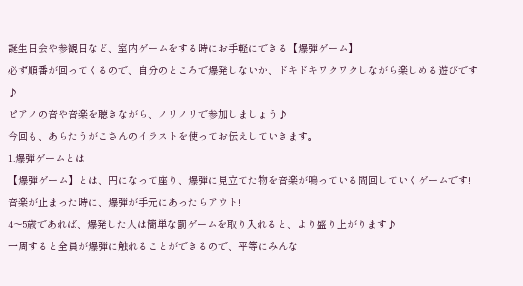誕生日会や参観日など、室内ゲームをする時にお手軽にできる【爆弾ゲーム】
必ず順番が回ってくるので、自分のところで爆発しないか、ドキドキワクワクしながら楽しめる遊びです♪
ピアノの音や音楽を聴きながら、ノリノリで参加しましょう♪
今回も、あらたうがこさんのイラストを使ってお伝えしていきます。
1.爆弾ゲームとは
【爆弾ゲーム】とは、円になって座り、爆弾に見立てた物を音楽が鳴っている間回していくゲームです!
音楽が止まった時に、爆弾が手元にあったらアウト!
4〜5歳であれば、爆発した人は簡単な罰ゲームを取り入れると、より盛り上がります♪
一周すると全員が爆弾に触れることができるので、平等にみんな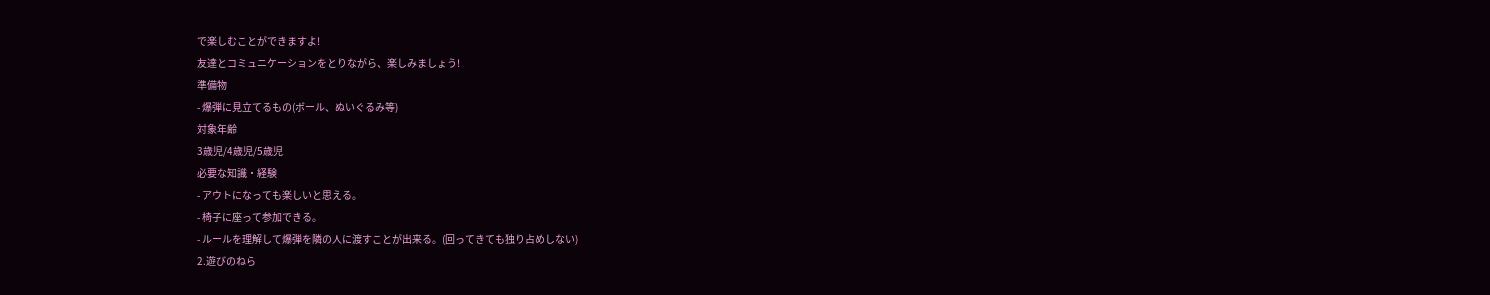で楽しむことができますよ!
友達とコミュニケーションをとりながら、楽しみましょう!
準備物
- 爆弾に見立てるもの(ボール、ぬいぐるみ等)
対象年齢
3歳児/4歳児/5歳児
必要な知識・経験
- アウトになっても楽しいと思える。
- 椅子に座って参加できる。
- ルールを理解して爆弾を隣の人に渡すことが出来る。(回ってきても独り占めしない)
2.遊びのねら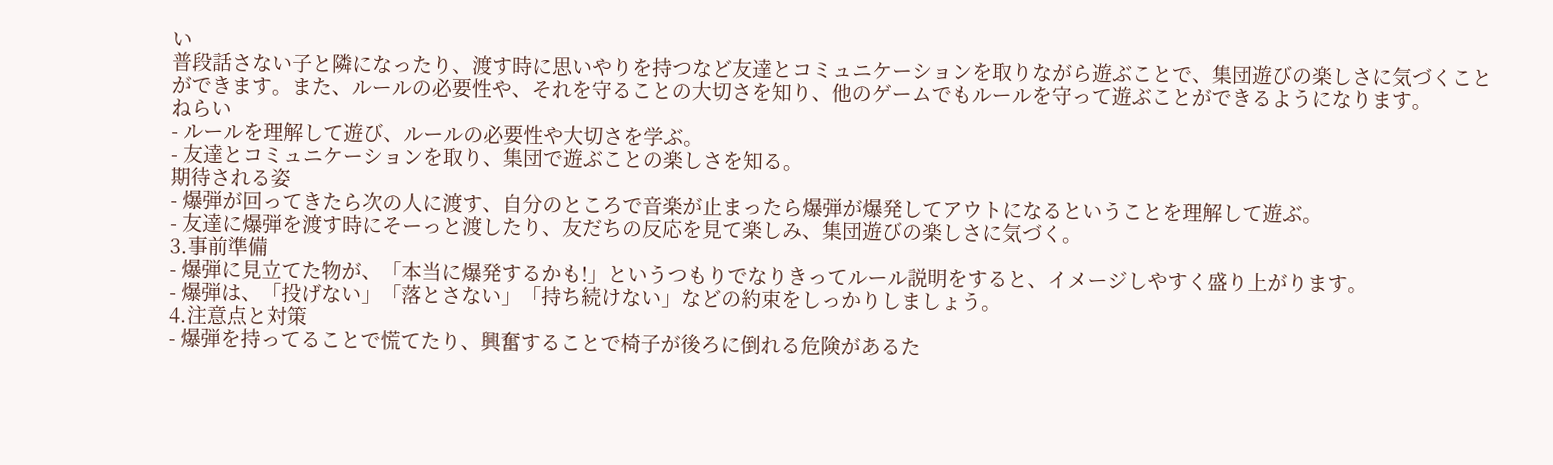い
普段話さない子と隣になったり、渡す時に思いやりを持つなど友達とコミュニケーションを取りながら遊ぶことで、集団遊びの楽しさに気づくことができます。また、ルールの必要性や、それを守ることの大切さを知り、他のゲームでもルールを守って遊ぶことができるようになります。
ねらい
- ルールを理解して遊び、ルールの必要性や大切さを学ぶ。
- 友達とコミュニケーションを取り、集団で遊ぶことの楽しさを知る。
期待される姿
- 爆弾が回ってきたら次の人に渡す、自分のところで音楽が止まったら爆弾が爆発してアウトになるということを理解して遊ぶ。
- 友達に爆弾を渡す時にそーっと渡したり、友だちの反応を見て楽しみ、集団遊びの楽しさに気づく。
3.事前準備
- 爆弾に見立てた物が、「本当に爆発するかも!」というつもりでなりきってルール説明をすると、イメージしやすく盛り上がります。
- 爆弾は、「投げない」「落とさない」「持ち続けない」などの約束をしっかりしましょう。
4.注意点と対策
- 爆弾を持ってることで慌てたり、興奮することで椅子が後ろに倒れる危険があるた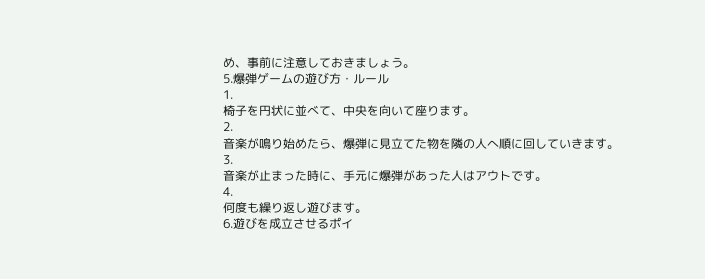め、事前に注意しておきましょう。
5.爆弾ゲームの遊び方・ルール
1.
椅子を円状に並べて、中央を向いて座ります。
2.
音楽が鳴り始めたら、爆弾に見立てた物を隣の人へ順に回していきます。
3.
音楽が止まった時に、手元に爆弾があった人はアウトです。
4.
何度も繰り返し遊びます。
6.遊びを成立させるポイ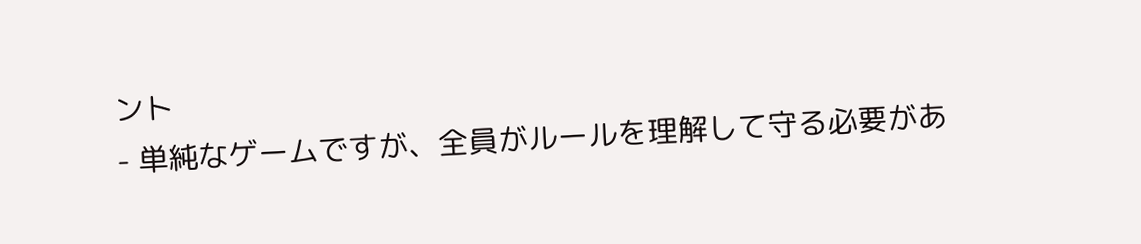ント
- 単純なゲームですが、全員がルールを理解して守る必要があ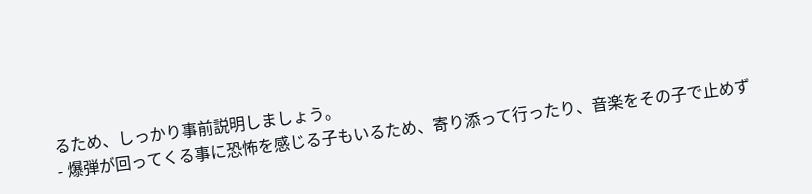るため、しっかり事前説明しましょう。
- 爆弾が回ってくる事に恐怖を感じる子もいるため、寄り添って行ったり、音楽をその子で止めず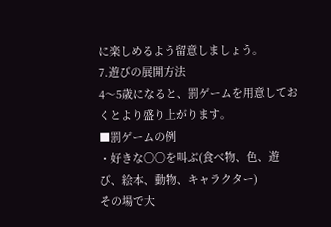に楽しめるよう留意しましょう。
7.遊びの展開方法
4〜5歳になると、罰ゲームを用意しておくとより盛り上がります。
■罰ゲームの例
・好きな〇〇を叫ぶ(食べ物、色、遊び、絵本、動物、キャラクター)
その場で大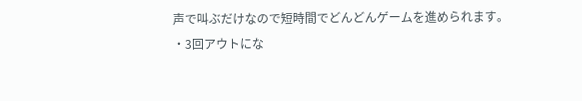声で叫ぶだけなので短時間でどんどんゲームを進められます。
・3回アウトにな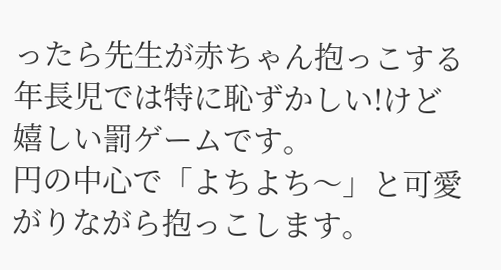ったら先生が赤ちゃん抱っこする
年長児では特に恥ずかしい!けど嬉しい罰ゲームです。
円の中心で「よちよち〜」と可愛がりながら抱っこします。